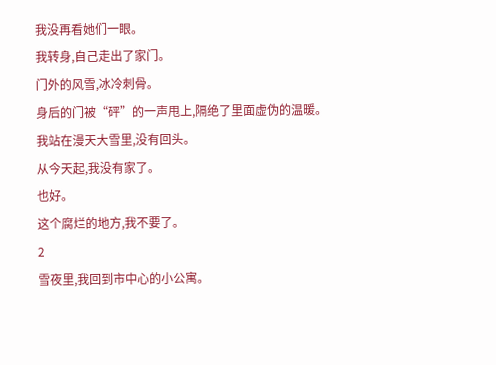我没再看她们一眼。
我转身,自己走出了家门。
门外的风雪,冰冷刺骨。
身后的门被“砰”的一声甩上,隔绝了里面虚伪的温暖。
我站在漫天大雪里,没有回头。
从今天起,我没有家了。
也好。
这个腐烂的地方,我不要了。
2
雪夜里,我回到市中心的小公寓。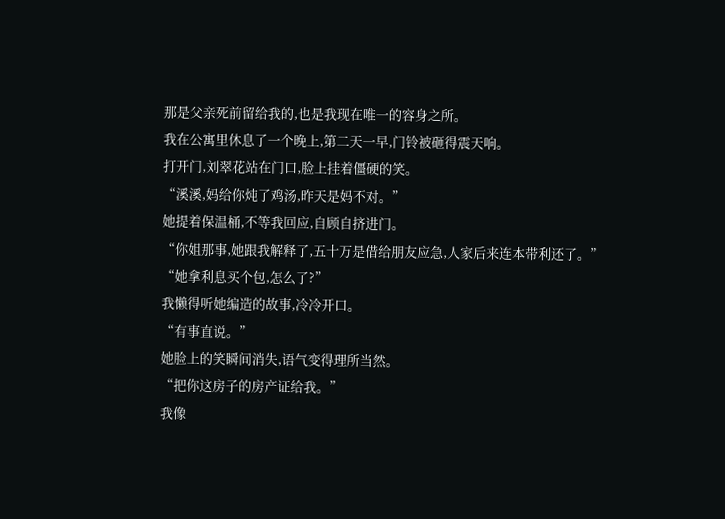那是父亲死前留给我的,也是我现在唯一的容身之所。
我在公寓里休息了一个晚上,第二天一早,门铃被砸得震天响。
打开门,刘翠花站在门口,脸上挂着僵硬的笑。
“溪溪,妈给你炖了鸡汤,昨天是妈不对。”
她提着保温桶,不等我回应,自顾自挤进门。
“你姐那事,她跟我解释了,五十万是借给朋友应急,人家后来连本带利还了。”
“她拿利息买个包,怎么了?”
我懒得听她编造的故事,冷冷开口。
“有事直说。”
她脸上的笑瞬间消失,语气变得理所当然。
“把你这房子的房产证给我。”
我像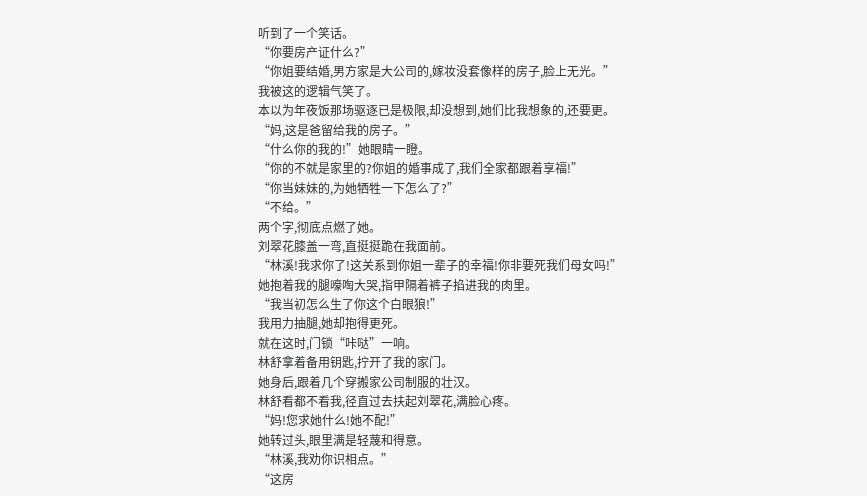听到了一个笑话。
“你要房产证什么?”
“你姐要结婚,男方家是大公司的,嫁妆没套像样的房子,脸上无光。”
我被这的逻辑气笑了。
本以为年夜饭那场驱逐已是极限,却没想到,她们比我想象的,还要更。
“妈,这是爸留给我的房子。”
“什么你的我的!”她眼睛一瞪。
“你的不就是家里的?你姐的婚事成了,我们全家都跟着享福!”
“你当妹妹的,为她牺牲一下怎么了?”
“不给。”
两个字,彻底点燃了她。
刘翠花膝盖一弯,直挺挺跪在我面前。
“林溪!我求你了!这关系到你姐一辈子的幸福!你非要死我们母女吗!”
她抱着我的腿嚎啕大哭,指甲隔着裤子掐进我的肉里。
“我当初怎么生了你这个白眼狼!”
我用力抽腿,她却抱得更死。
就在这时,门锁“咔哒”一响。
林舒拿着备用钥匙,拧开了我的家门。
她身后,跟着几个穿搬家公司制服的壮汉。
林舒看都不看我,径直过去扶起刘翠花,满脸心疼。
“妈!您求她什么!她不配!”
她转过头,眼里满是轻蔑和得意。
“林溪,我劝你识相点。”
“这房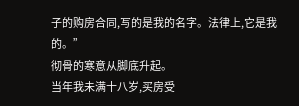子的购房合同,写的是我的名字。法律上,它是我的。”
彻骨的寒意从脚底升起。
当年我未满十八岁,买房受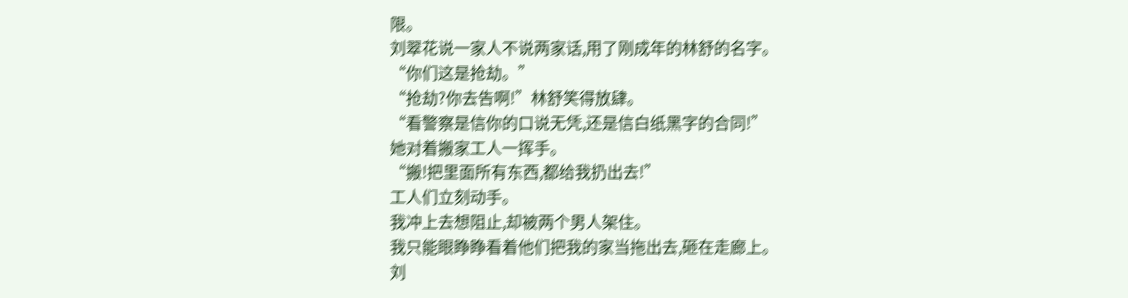限。
刘翠花说一家人不说两家话,用了刚成年的林舒的名字。
“你们这是抢劫。”
“抢劫?你去告啊!”林舒笑得放肆。
“看警察是信你的口说无凭,还是信白纸黑字的合同!”
她对着搬家工人一挥手。
“搬!把里面所有东西,都给我扔出去!”
工人们立刻动手。
我冲上去想阻止,却被两个男人架住。
我只能眼睁睁看着他们把我的家当拖出去,砸在走廊上。
刘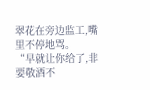翠花在旁边监工,嘴里不停地骂。
“早就让你给了,非要敬酒不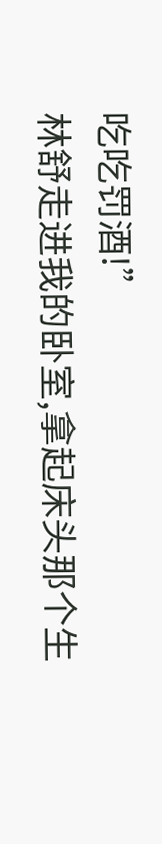吃吃罚酒!”
林舒走进我的卧室,拿起床头那个生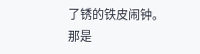了锈的铁皮闹钟。
那是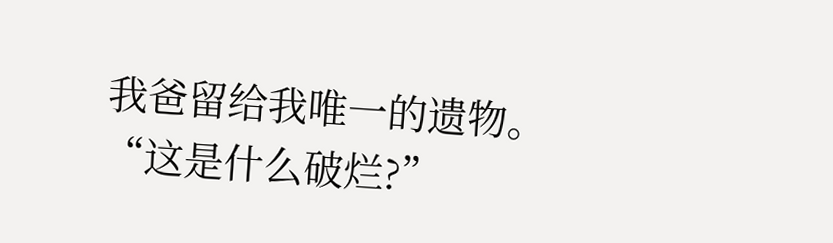我爸留给我唯一的遗物。
“这是什么破烂?”